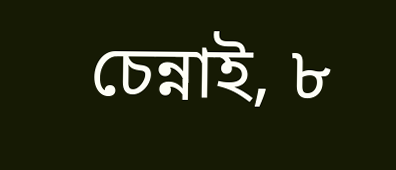চেন্নাই, ৮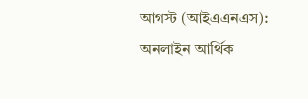আগস্ট (আইএএনএস): অনলাইন আর্থিক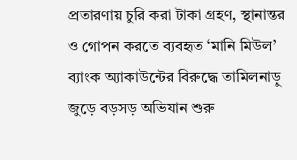প্রতারণায় চুরি করা টাকা গ্রহণ, স্থানান্তর ও গোপন করতে ব্যবহৃত ‘মানি মিউল’ ব্যাংক অ্যাকাউন্টের বিরুদ্ধে তামিলনাড়ু জুড়ে বড়সড় অভিযান শুরু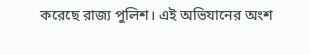করেছে রাজ্য পুলিশ। এই অভিযানের অংশ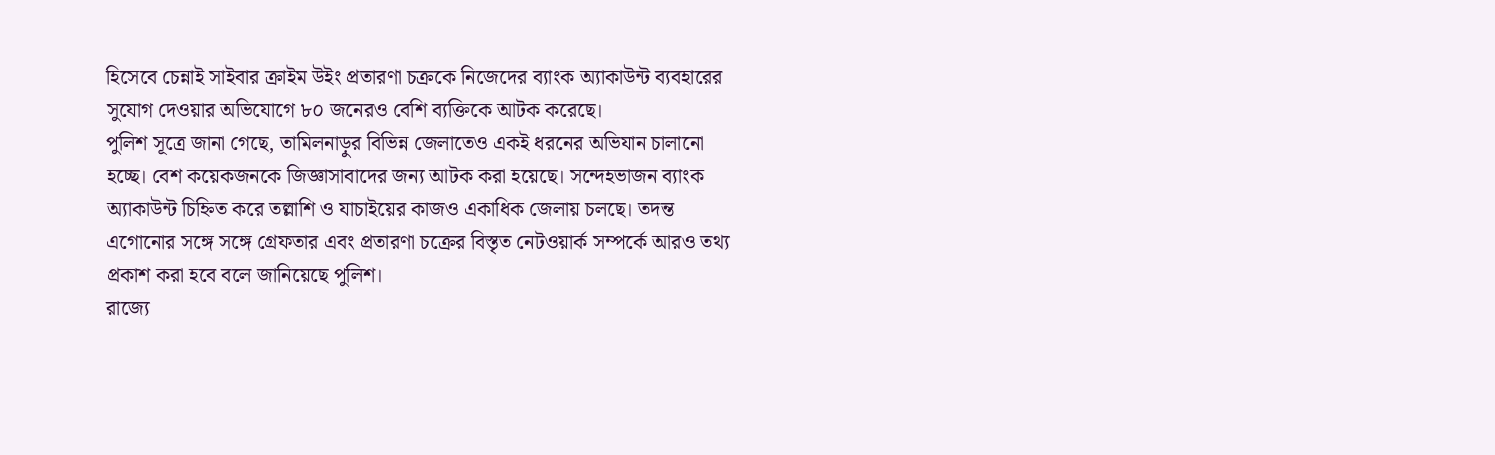হিসেবে চেন্নাই সাইবার ক্রাইম উইং প্রতারণা চক্রকে নিজেদের ব্যাংক অ্যাকাউন্ট ব্যবহারের সুযোগ দেওয়ার অভিযোগে ৮০ জনেরও বেশি ব্যক্তিকে আটক করেছে।
পুলিশ সূত্রে জানা গেছে, তামিলনাড়ুর বিভিন্ন জেলাতেও একই ধরনের অভিযান চালানো হচ্ছে। বেশ কয়েকজনকে জিজ্ঞাসাবাদের জন্য আটক করা হয়েছে। সন্দেহভাজন ব্যাংক অ্যাকাউন্ট চিহ্নিত করে তল্লাশি ও যাচাইয়ের কাজও একাধিক জেলায় চলছে। তদন্ত এগোনোর সঙ্গে সঙ্গে গ্রেফতার এবং প্রতারণা চক্রের বিস্তৃত নেটওয়ার্ক সম্পর্কে আরও তথ্য প্রকাশ করা হবে বলে জানিয়েছে পুলিশ।
রাজ্যে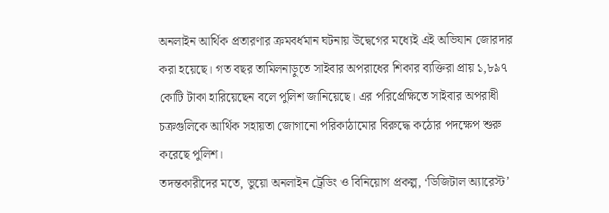অনলাইন আর্থিক প্রতারণার ক্রমবর্ধমান ঘটনায় উদ্বেগের মধ্যেই এই অভিযান জোরদার করা হয়েছে। গত বছর তামিলনাড়ুতে সাইবার অপরাধের শিকার ব্যক্তিরা প্রায় ১,৮৯৭ কোটি টাকা হারিয়েছেন বলে পুলিশ জানিয়েছে। এর পরিপ্রেক্ষিতে সাইবার অপরাধী চক্রগুলিকে আর্থিক সহায়তা জোগানো পরিকাঠামোর বিরুদ্ধে কঠোর পদক্ষেপ শুরু করেছে পুলিশ।
তদন্তকারীদের মতে, ভুয়ো অনলাইন ট্রেডিং ও বিনিয়োগ প্রকল্প, ‘ডিজিটাল অ্যারেস্ট’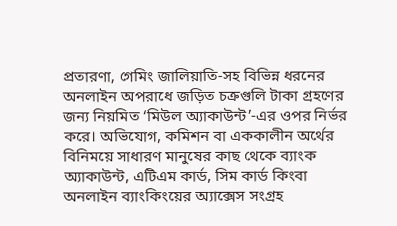প্রতারণা, গেমিং জালিয়াতি-সহ বিভিন্ন ধরনের অনলাইন অপরাধে জড়িত চক্রগুলি টাকা গ্রহণের জন্য নিয়মিত ‘মিউল অ্যাকাউন্ট’-এর ওপর নির্ভর করে। অভিযোগ, কমিশন বা এককালীন অর্থের বিনিময়ে সাধারণ মানুষের কাছ থেকে ব্যাংক অ্যাকাউন্ট, এটিএম কার্ড, সিম কার্ড কিংবা অনলাইন ব্যাংকিংয়ের অ্যাক্সেস সংগ্রহ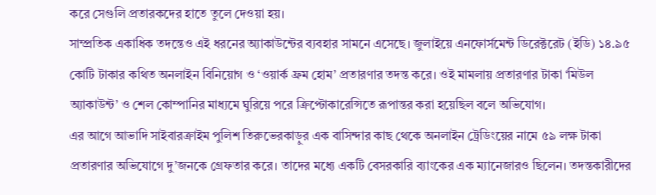করে সেগুলি প্রতারকদের হাতে তুলে দেওয়া হয়।
সাম্প্রতিক একাধিক তদন্তেও এই ধরনের অ্যাকাউন্টের ব্যবহার সামনে এসেছে। জুলাইয়ে এনফোর্সমেন্ট ডিরেক্টরেট (ইডি) ১৪.৯৫ কোটি টাকার কথিত অনলাইন বিনিয়োগ ও ‘ওয়ার্ক ফ্রম হোম’ প্রতারণার তদন্ত করে। ওই মামলায় প্রতারণার টাকা ‘মিউল অ্যাকাউন্ট’ ও শেল কোম্পানির মাধ্যমে ঘুরিয়ে পরে ক্রিপ্টোকারেন্সিতে রূপান্তর করা হয়েছিল বলে অভিযোগ।
এর আগে আভাদি সাইবারক্রাইম পুলিশ তিরুভেরকাড়ুর এক বাসিন্দার কাছ থেকে অনলাইন ট্রেডিংয়ের নামে ৫৯ লক্ষ টাকা প্রতারণার অভিযোগে দু’জনকে গ্রেফতার করে। তাদের মধ্যে একটি বেসরকারি ব্যাংকের এক ম্যানেজারও ছিলেন। তদন্তকারীদের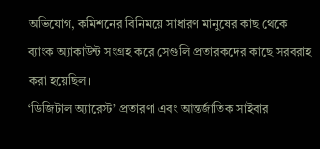অভিযোগ, কমিশনের বিনিময়ে সাধারণ মানুষের কাছ থেকে ব্যাংক অ্যাকাউন্ট সংগ্রহ করে সেগুলি প্রতারকদের কাছে সরবরাহ করা হয়েছিল।
‘ডিজিটাল অ্যারেস্ট’ প্রতারণা এবং আন্তর্জাতিক সাইবার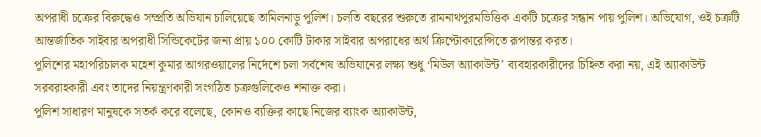অপরাধী চক্রের বিরুদ্ধেও সম্প্রতি অভিযান চালিয়েছে তামিলনাড়ু পুলিশ। চলতি বছরের শুরুতে রামনাথপুরমভিত্তিক একটি চক্রের সন্ধান পায় পুলিশ। অভিযোগ, ওই চক্রটি আন্তর্জাতিক সাইবার অপরাধী সিন্ডিকেটের জন্য প্রায় ১০০ কোটি টাকার সাইবার অপরাধের অর্থ ক্রিপ্টোকারেন্সিতে রূপান্তর করত।
পুলিশের মহাপরিচালক মহেশ কুমার আগরওয়ালের নির্দেশে চলা সর্বশেষ অভিযানের লক্ষ্য শুধু ‘মিউল অ্যাকাউন্ট’ ব্যবহারকারীদের চিহ্নিত করা নয়, এই অ্যাকাউন্ট সরবরাহকারী এবং তাদের নিয়ন্ত্রণকারী সংগঠিত চক্রগুলিকেও শনাক্ত করা।
পুলিশ সাধারণ মানুষকে সতর্ক করে বলেছে, কোনও ব্যক্তির কাছে নিজের ব্যাংক অ্যাকাউন্ট,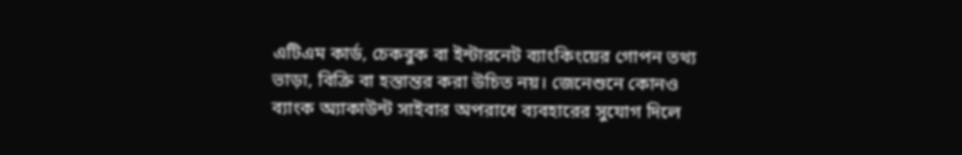এটিএম কার্ড, চেকবুক বা ইন্টারনেট ব্যাংকিংয়ের গোপন তথ্য ভাড়া, বিক্রি বা হস্তান্তর করা উচিত নয়। জেনেশুনে কোনও ব্যাংক অ্যাকাউন্ট সাইবার অপরাধে ব্যবহারের সুযোগ দিলে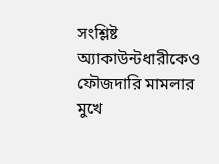সংশ্লিষ্ট অ্যাকাউন্টধারীকেও ফৌজদারি মামলার মুখে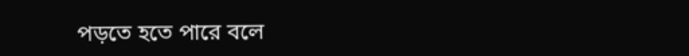পড়তে হতে পারে বলে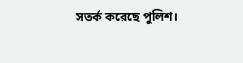সতর্ক করেছে পুলিশ।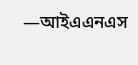—আইএএনএস